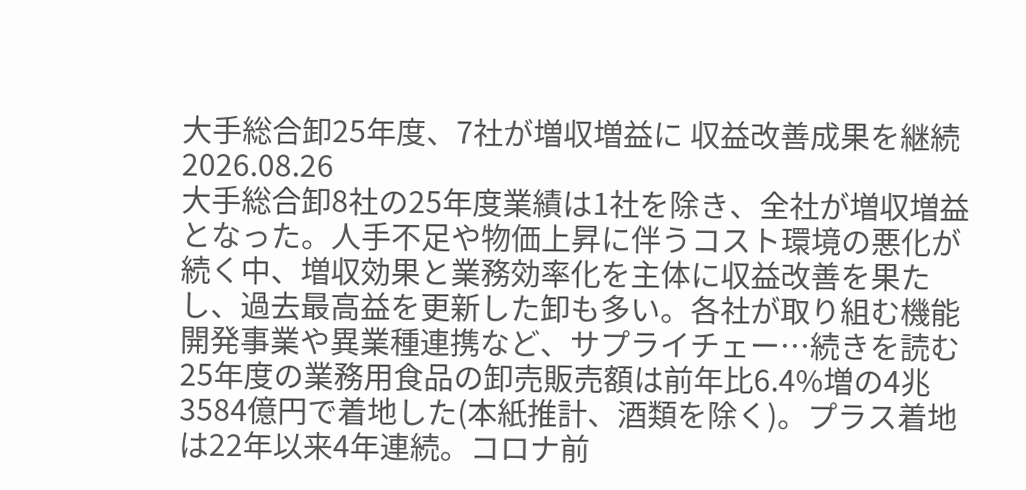大手総合卸25年度、7社が増収増益に 収益改善成果を継続
2026.08.26
大手総合卸8社の25年度業績は1社を除き、全社が増収増益となった。人手不足や物価上昇に伴うコスト環境の悪化が続く中、増収効果と業務効率化を主体に収益改善を果たし、過去最高益を更新した卸も多い。各社が取り組む機能開発事業や異業種連携など、サプライチェー…続きを読む
25年度の業務用食品の卸売販売額は前年比6.4%増の4兆3584億円で着地した(本紙推計、酒類を除く)。プラス着地は22年以来4年連続。コロナ前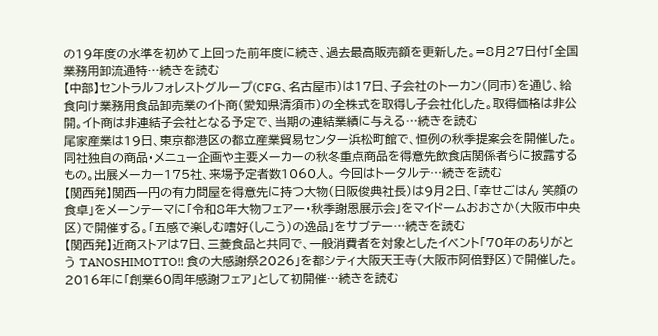の19年度の水準を初めて上回った前年度に続き、過去最高販売額を更新した。=8月27日付「全国業務用卸流通特…続きを読む
【中部】セントラルフォレストグループ(CFG、名古屋市)は17日、子会社のトーカン(同市)を通じ、給食向け業務用食品卸売業のイト商(愛知県清須市)の全株式を取得し子会社化した。取得価格は非公開。イト商は非連結子会社となる予定で、当期の連結業績に与える…続きを読む
尾家産業は19日、東京都港区の都立産業貿易センター浜松町館で、恒例の秋季提案会を開催した。同社独自の商品・メニュー企画や主要メーカーの秋冬重点商品を得意先飲食店関係者らに披露するもの。出展メーカー175社、来場予定者数1060人。 今回はトータルテ…続きを読む
【関西発】関西一円の有力問屋を得意先に持つ大物(日阪俊典社長)は9月2日、「幸せごはん 笑顔の食卓」をメーンテーマに「令和8年大物フェアー・秋季謝恩展示会」をマイドームおおさか(大阪市中央区)で開催する。「五感で楽しむ嗜好(しこう)の逸品」をサブテー…続きを読む
【関西発】近商ストアは7日、三菱食品と共同で、一般消費者を対象としたイベント「70年のありがとう TANOSHIMOTTO!! 食の大感謝祭2026」を都シティ大阪天王寺(大阪市阿倍野区)で開催した。2016年に「創業60周年感謝フェア」として初開催…続きを読む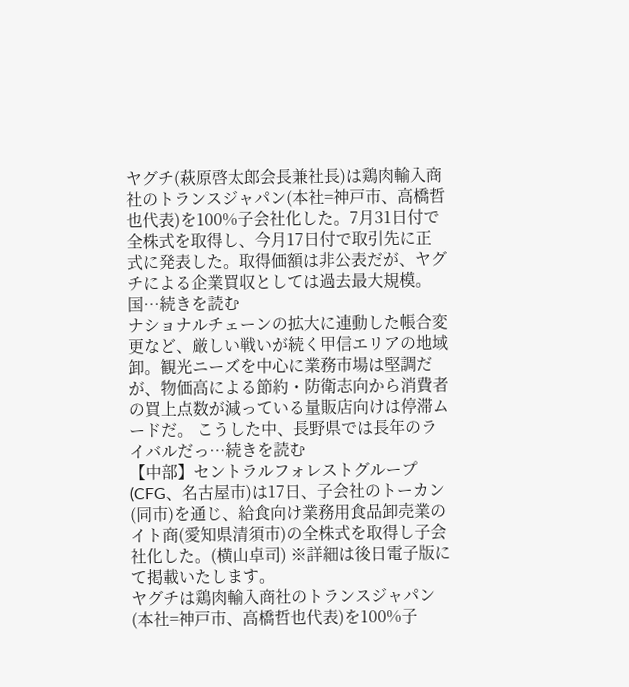ヤグチ(萩原啓太郎会長兼社長)は鶏肉輸入商社のトランスジャパン(本社=神戸市、高橋哲也代表)を100%子会社化した。7月31日付で全株式を取得し、今月17日付で取引先に正式に発表した。取得価額は非公表だが、ヤグチによる企業買収としては過去最大規模。国…続きを読む
ナショナルチェーンの拡大に連動した帳合変更など、厳しい戦いが続く甲信エリアの地域卸。観光ニーズを中心に業務市場は堅調だが、物価高による節約・防衛志向から消費者の買上点数が減っている量販店向けは停滞ムードだ。 こうした中、長野県では長年のライバルだっ…続きを読む
【中部】セントラルフォレストグループ(CFG、名古屋市)は17日、子会社のトーカン(同市)を通じ、給食向け業務用食品卸売業のイト商(愛知県清須市)の全株式を取得し子会社化した。(横山卓司) ※詳細は後日電子版にて掲載いたします。
ヤグチは鶏肉輸入商社のトランスジャパン(本社=神戸市、高橋哲也代表)を100%子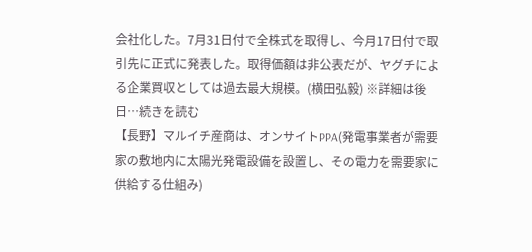会社化した。7月31日付で全株式を取得し、今月17日付で取引先に正式に発表した。取得価額は非公表だが、ヤグチによる企業買収としては過去最大規模。(横田弘毅) ※詳細は後日…続きを読む
【長野】マルイチ産商は、オンサイトPPA(発電事業者が需要家の敷地内に太陽光発電設備を設置し、その電力を需要家に供給する仕組み)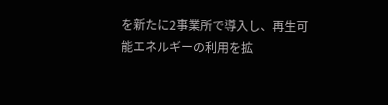を新たに2事業所で導入し、再生可能エネルギーの利用を拡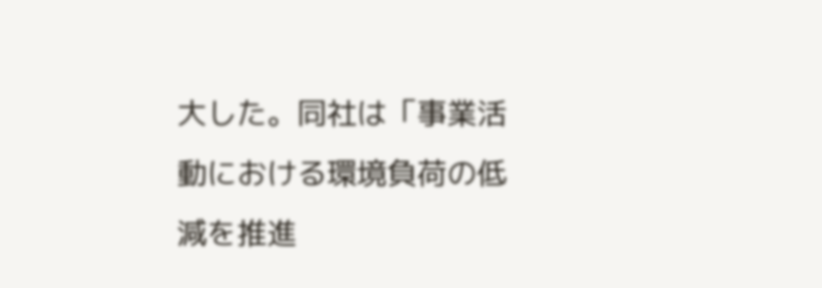大した。同社は「事業活動における環境負荷の低減を推進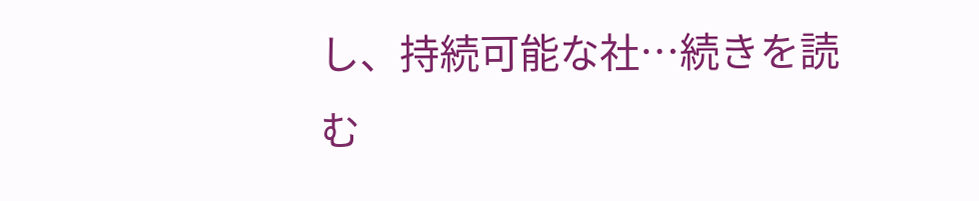し、持続可能な社…続きを読む